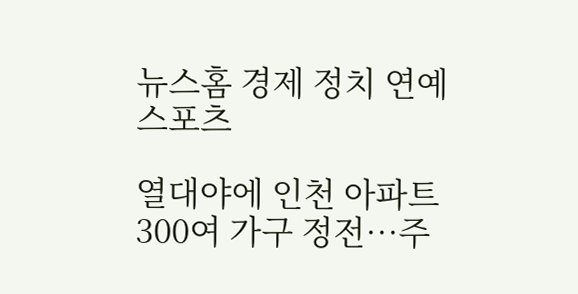뉴스홈 경제 정치 연예 스포츠

열대야에 인천 아파트 300여 가구 정전…주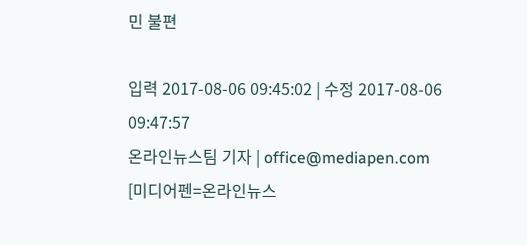민 불편

입력 2017-08-06 09:45:02 | 수정 2017-08-06 09:47:57
온라인뉴스팀 기자 | office@mediapen.com
[미디어펜=온라인뉴스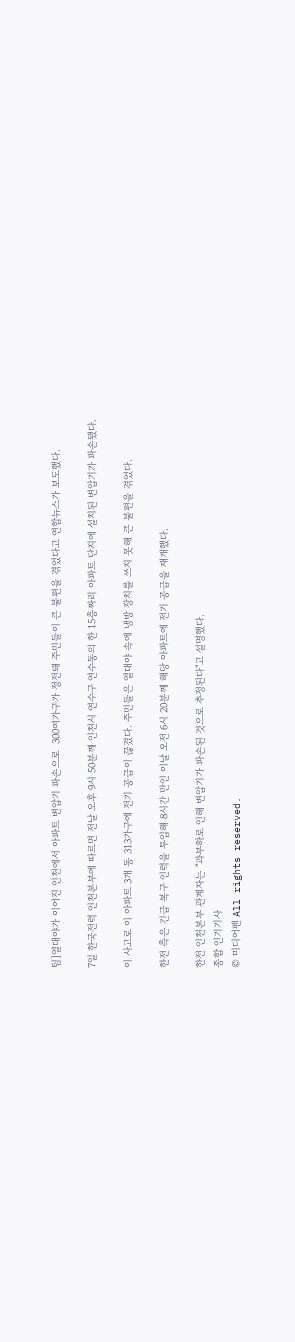팀]열대야가 이어진 인천에서 아파트 변압기 파손으로  300여가구가 정전돼 주민들이 큰 불편을 겪었다고 연합뉴스가 보도했다.

7일 한국전력 인천본부에 따르면 전날 오후 9시 50분께 인천시 연수구 연수동의 한 15층짜리 아파트 단지에 설치된 변압기가 파손됐다.

이 사고로 이 아파트 3개 동 313가구에 전기 공급이 끊겼다. 주민들은 열대야 속에 냉방 장치를 쓰지 못해 큰 불편을 겪었다.

한전 측은 긴급 복구 인력을 투입해 8시간 만인 이날 오전 6시 20분께 해당 아파트에 전기 공급을 재개했다.

한전 인천본부 관계자는 "과부하로 인해 변압기가 파손된 것으로 추정된다"고 설명했다.
종합 인기기사
© 미디어펜 All rights reserved.